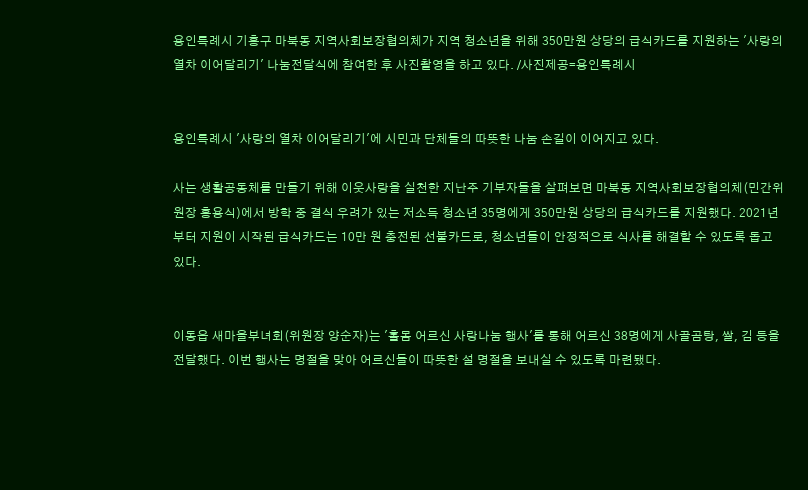용인특례시 기흥구 마북동 지역사회보장협의체가 지역 청소년을 위해 350만원 상당의 급식카드를 지원하는 '사랑의 열차 이어달리기' 나눔전달식에 참여한 후 사진촬영을 하고 있다. /사진제공=용인특례시


용인특례시 '사랑의 열차 이어달리기'에 시민과 단체들의 따뜻한 나눔 손길이 이어지고 있다.

사는 생활공동체를 만들기 위해 이웃사랑을 실천한 지난주 기부자들을 살펴보면 마북동 지역사회보장협의체(민간위원장 홍용식)에서 방학 중 결식 우려가 있는 저소득 청소년 35명에게 350만원 상당의 급식카드를 지원했다. 2021년부터 지원이 시작된 급식카드는 10만 원 충전된 선불카드로, 청소년들이 안정적으로 식사를 해결할 수 있도록 돕고 있다.


이동읍 새마을부녀회(위원장 양순자)는 '홀몸 어르신 사랑나눔 행사'를 통해 어르신 38명에게 사골곰탕, 쌀, 김 등을 전달했다. 이번 행사는 명절을 맞아 어르신들이 따뜻한 설 명절을 보내실 수 있도록 마련됐다.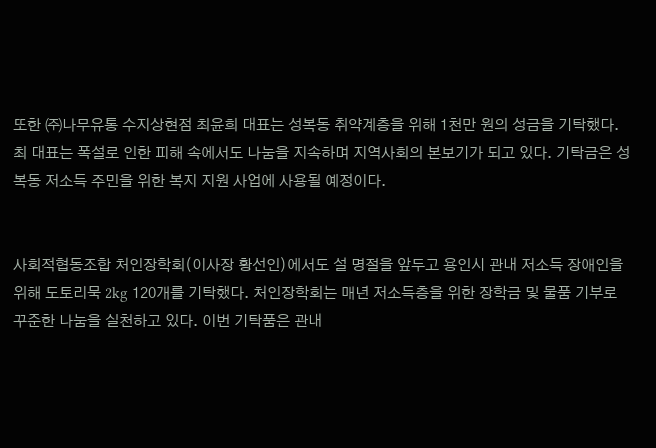또한 ㈜나무유통 수지상현점 최윤희 대표는 성복동 취약계층을 위해 1천만 원의 성금을 기탁했다. 최 대표는 폭설로 인한 피해 속에서도 나눔을 지속하며 지역사회의 본보기가 되고 있다. 기탁금은 성복동 저소득 주민을 위한 복지 지원 사업에 사용될 예정이다.


사회적협동조합 처인장학회(이사장 황선인)에서도 설 명절을 앞두고 용인시 관내 저소득 장애인을 위해 도토리묵 2kg 120개를 기탁했다. 처인장학회는 매년 저소득층을 위한 장학금 및 물품 기부로 꾸준한 나눔을 실천하고 있다. 이번 기탁품은 관내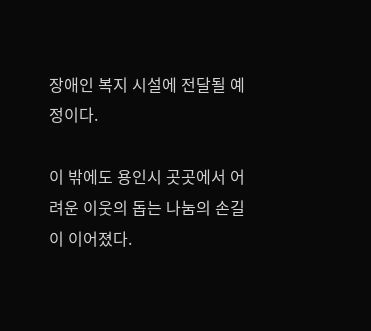장애인 복지 시설에 전달될 예정이다.

이 밖에도 용인시 곳곳에서 어려운 이웃의 돕는 나눔의 손길이 이어졌다.